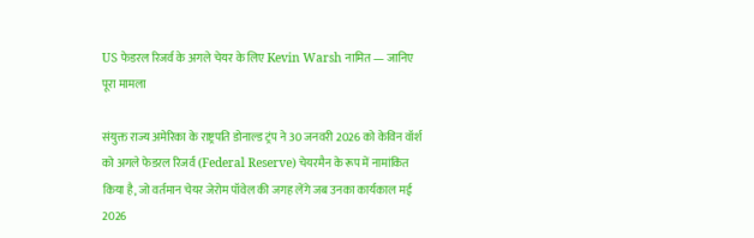US फेडरल रिजर्व के अगले चेयर के लिए Kevin Warsh नामित — जानिए पूरा मामला

संयुक्त राज्य अमेरिका के राष्ट्रपति डोनाल्ड ट्रंप ने 30 जनवरी 2026 को केविन वॉर्श को अगले फेडरल रिजर्व (Federal Reserve) चेयरमैन के रूप में नामांकित किया है, जो वर्तमान चेयर जेरोम पॉवेल की जगह लेंगे जब उनका कार्यकाल मई 2026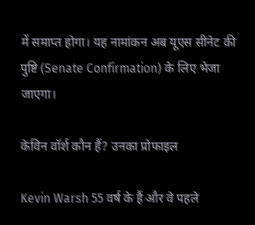में समाप्त होगा। यह नामांकन अब यूएस सीनेट की पुष्टि (Senate Confirmation) के लिए भेजा जाएगा।

केविन वॉर्श कौन हैं? उनका प्रोफाइल

Kevin Warsh 55 वर्ष के हैं और वे पहले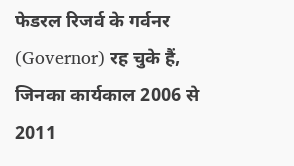फेडरल रिजर्व के गर्वनर (Governor) रह चुके हैं, जिनका कार्यकाल 2006 से 2011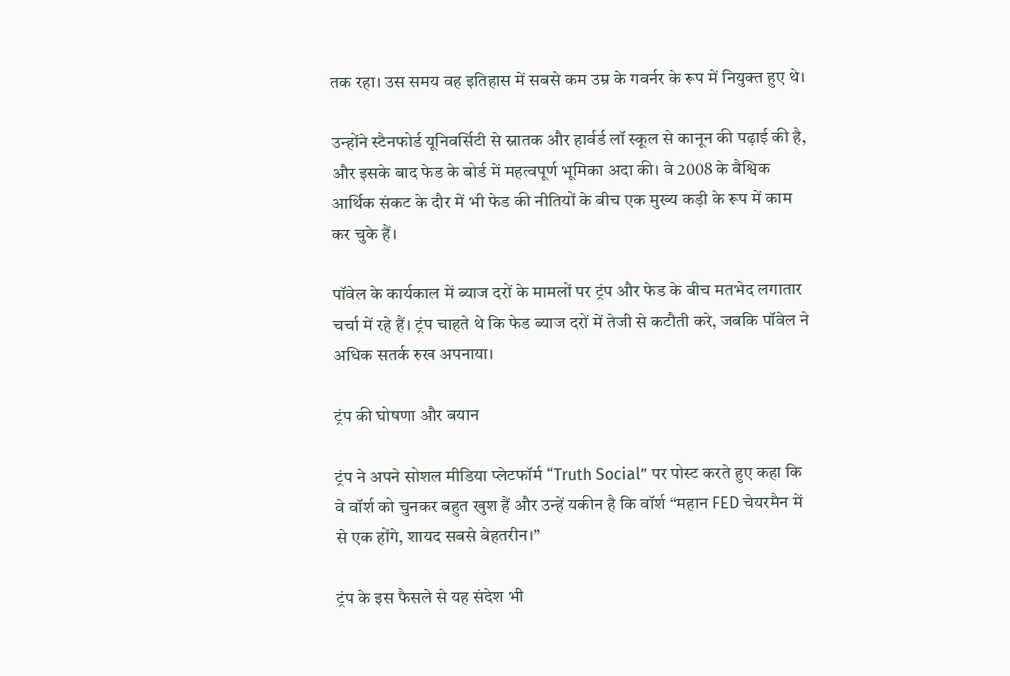तक रहा। उस समय वह इतिहास में सबसे कम उम्र के गवर्नर के रूप में नियुक्त हुए थे।

उन्होंने स्टैनफोर्ड यूनिवर्सिटी से स्नातक और हार्वर्ड लॉ स्कूल से कानून की पढ़ाई की है, और इसके बाद फेड के बोर्ड में महत्वपूर्ण भूमिका अदा की। वे 2008 के वैश्विक आर्थिक संकट के दौर में भी फेड की नीतियों के बीच एक मुख्य कड़ी के रूप में काम कर चुके हैं।

पॉवेल के कार्यकाल में ब्याज दरों के मामलों पर ट्रंप और फेड के बीच मतभेद लगातार चर्चा में रहे हैं। ट्रंप चाहते थे कि फेड ब्याज दरों में तेजी से कटौती करे, जबकि पॉवेल ने अधिक सतर्क रुख अपनाया।

ट्रंप की घोषणा और बयान

ट्रंप ने अपने सोशल मीडिया प्लेटफॉर्म “Truth Social” पर पोस्ट करते हुए कहा कि वे वॉर्श को चुनकर बहुत खुश हैं और उन्हें यकीन है कि वॉर्श “महान FED चेयरमैन में से एक होंगे, शायद सबसे बेहतरीन।”

ट्रंप के इस फैसले से यह संदेश भी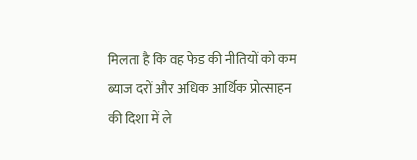मिलता है कि वह फेड की नीतियों को कम ब्याज दरों और अधिक आर्थिक प्रोत्साहन की दिशा में ले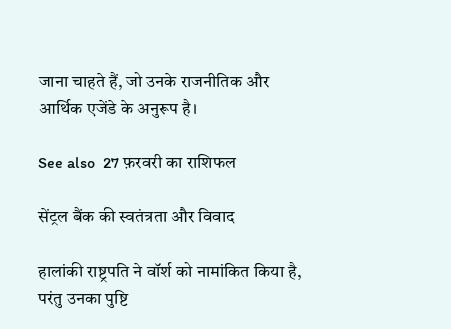जाना चाहते हैं, जो उनके राजनीतिक और आर्थिक एजेंडे के अनुरूप है।

See also  27 फ़रवरी का राशिफल

सेंट्रल बैंक की स्वतंत्रता और विवाद

हालांकी राष्ट्रपति ने वॉर्श को नामांकित किया है, परंतु उनका पुष्टि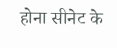होना सीनेट के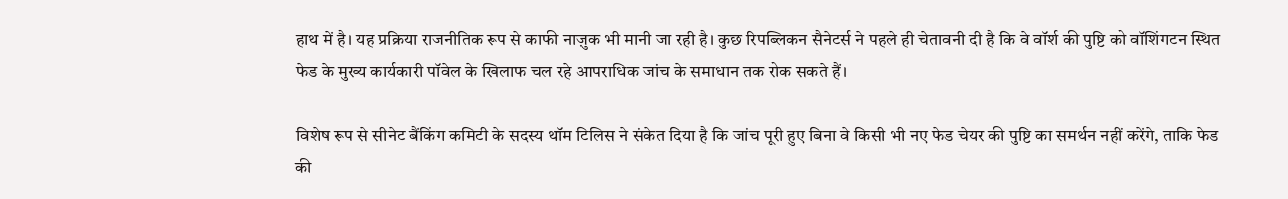हाथ में है। यह प्रक्रिया राजनीतिक रूप से काफी नाज़ुक भी मानी जा रही है। कुछ रिपब्लिकन सैनेटर्स ने पहले ही चेतावनी दी है कि वे वॉर्श की पुष्टि को वॉशिंगटन स्थित फेड के मुख्य कार्यकारी पॉवेल के खिलाफ चल रहे आपराधिक जांच के समाधान तक रोक सकते हैं।

विशेष रूप से सीनेट बैंकिंग कमिटी के सदस्य थॉम टिलिस ने संकेत दिया है कि जांच पूरी हुए बिना वे किसी भी नए फेड चेयर की पुष्टि का समर्थन नहीं करेंगे, ताकि फेड की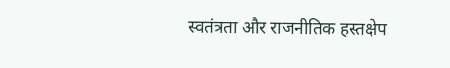स्वतंत्रता और राजनीतिक हस्तक्षेप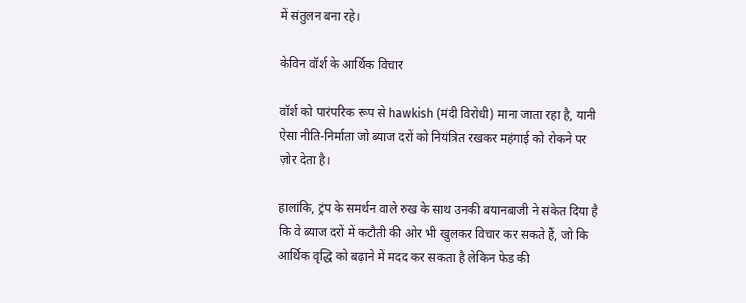में संतुलन बना रहे।

केविन वॉर्श के आर्थिक विचार

वॉर्श को पारंपरिक रूप से hawkish (मंदी विरोधी) माना जाता रहा है, यानी ऐसा नीति-निर्माता जो ब्याज दरों को नियंत्रित रखकर महंगाई को रोकने पर ज़ोर देता है।

हालांकि, ट्रंप के समर्थन वाले रुख के साथ उनकी बयानबाजी ने संकेत दिया है कि वे ब्याज दरों में कटौती की ओर भी खुलकर विचार कर सकते हैं, जो कि आर्थिक वृद्धि को बढ़ाने में मदद कर सकता है लेकिन फेड की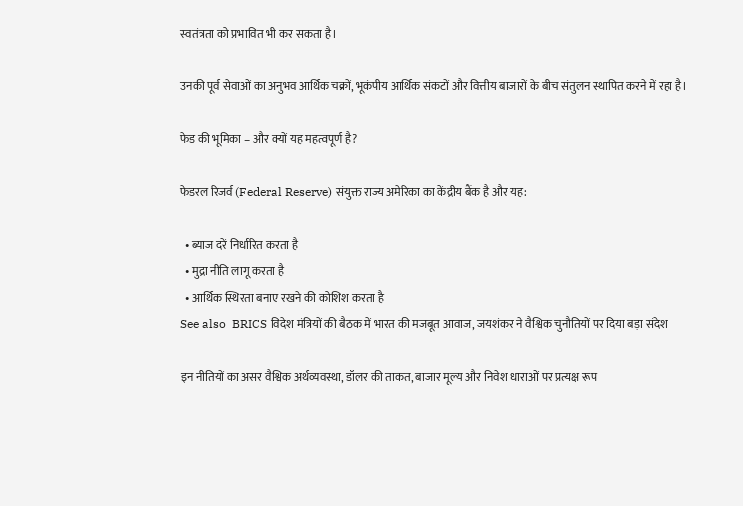स्वतंत्रता को प्रभावित भी कर सकता है।

उनकी पूर्व सेवाओं का अनुभव आर्थिक चक्रों, भूकंपीय आर्थिक संकटों और वित्तीय बाजारों के बीच संतुलन स्थापित करने में रहा है।

फेड की भूमिका – और क्यों यह महत्वपूर्ण है?

फेडरल रिजर्व (Federal Reserve) संयुक्त राज्य अमेरिका का केंद्रीय बैंक है और यह:

  • ब्याज दरें निर्धारित करता है
  • मुद्रा नीति लागू करता है
  • आर्थिक स्थिरता बनाए रखने की कोशिश करता है
See also  BRICS विदेश मंत्रियों की बैठक में भारत की मजबूत आवाज, जयशंकर ने वैश्विक चुनौतियों पर दिया बड़ा संदेश

इन नीतियों का असर वैश्विक अर्थव्यवस्था, डॉलर की ताकत, बाजार मूल्य और निवेश धाराओं पर प्रत्यक्ष रूप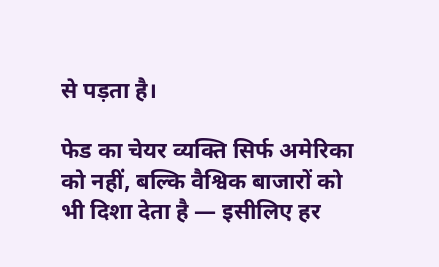से पड़ता है।

फेड का चेयर व्यक्ति सिर्फ अमेरिका को नहीं, बल्कि वैश्विक बाजारों को भी दिशा देता है — इसीलिए हर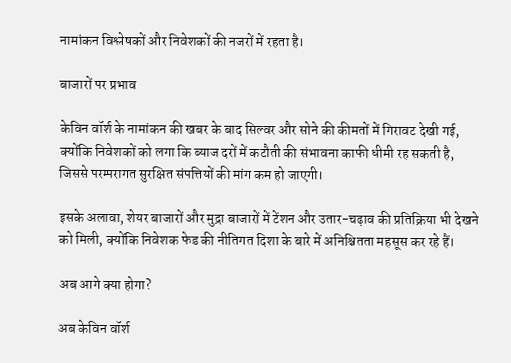नामांकन विश्लेषकों और निवेशकों की नजरों में रहता है।

बाजारों पर प्रभाव

केविन वॉर्श के नामांकन की खबर के बाद सिल्वर और सोने की कीमतों में गिरावट देखी गई, क्योंकि निवेशकों को लगा कि ब्याज दरों में कटौती की संभावना काफी धीमी रह सकती है, जिससे परम्परागत सुरक्षित संपत्तियों की मांग कम हो जाएगी।

इसके अलावा, शेयर बाजारों और मुद्रा बाजारों में टेंशन और उतार-चढ़ाव की प्रतिक्रिया भी देखने को मिली, क्योंकि निवेशक फेड की नीतिगत दिशा के बारे में अनिश्चितता महसूस कर रहे हैं।

अब आगे क्या होगा?

अब केविन वॉर्श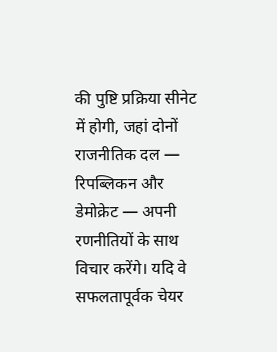की पुष्टि प्रक्रिया सीनेट में होगी, जहां दोनों राजनीतिक दल — रिपब्लिकन और डेमोक्रेट — अपनी रणनीतियों के साथ विचार करेंगे। यदि वे सफलतापूर्वक चेयर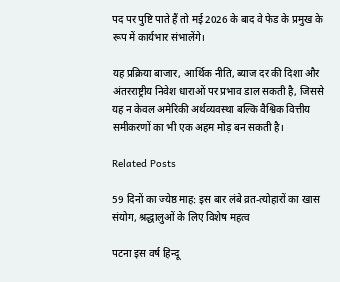पद पर पुष्टि पाते हैं तो मई 2026 के बाद वे फेड के प्रमुख के रूप में कार्यभार संभालेंगे।

यह प्रक्रिया बाजार, आर्थिक नीति, ब्याज दर की दिशा और अंतरराष्ट्रीय निवेश धाराओं पर प्रभाव डाल सकती है, जिससे यह न केवल अमेरिकी अर्थव्यवस्था बल्कि वैश्विक वित्तीय समीकरणों का भी एक अहम मोड़ बन सकती है।

Related Posts

59 दिनों का ज्येष्ठ माह: इस बार लंबे व्रत-त्योहारों का खास संयोग, श्रद्धालुओं के लिए विशेष महत्व

पटना इस वर्ष हिन्दू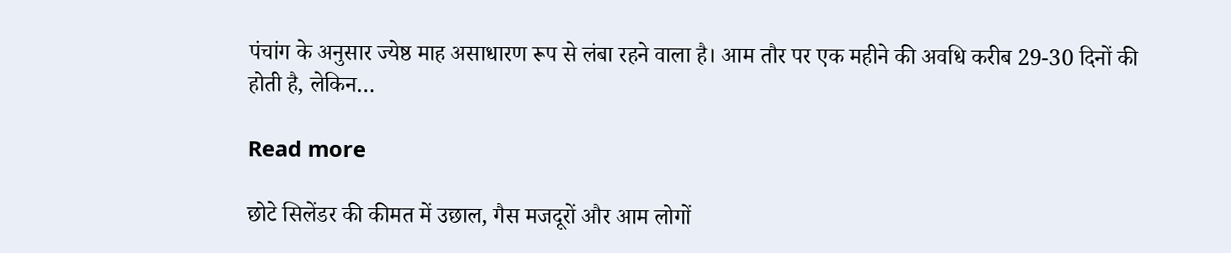पंचांग के अनुसार ज्येष्ठ माह असाधारण रूप से लंबा रहने वाला है। आम तौर पर एक महीने की अवधि करीब 29-30 दिनों की होती है, लेकिन…

Read more

छोटे सिलेंडर की कीमत में उछाल, गैस मजदूरों और आम लोगों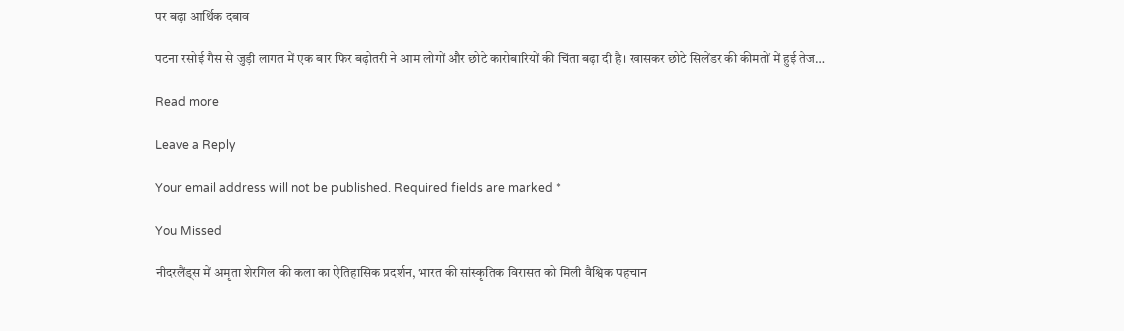पर बढ़ा आर्थिक दबाव

पटना रसोई गैस से जुड़ी लागत में एक बार फिर बढ़ोतरी ने आम लोगों और छोटे कारोबारियों की चिंता बढ़ा दी है। खासकर छोटे सिलेंडर की कीमतों में हुई तेज…

Read more

Leave a Reply

Your email address will not be published. Required fields are marked *

You Missed

नीदरलैंड्स में अमृता शेरगिल की कला का ऐतिहासिक प्रदर्शन, भारत की सांस्कृतिक विरासत को मिली वैश्विक पहचान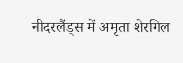नीदरलैंड्स में अमृता शेरगिल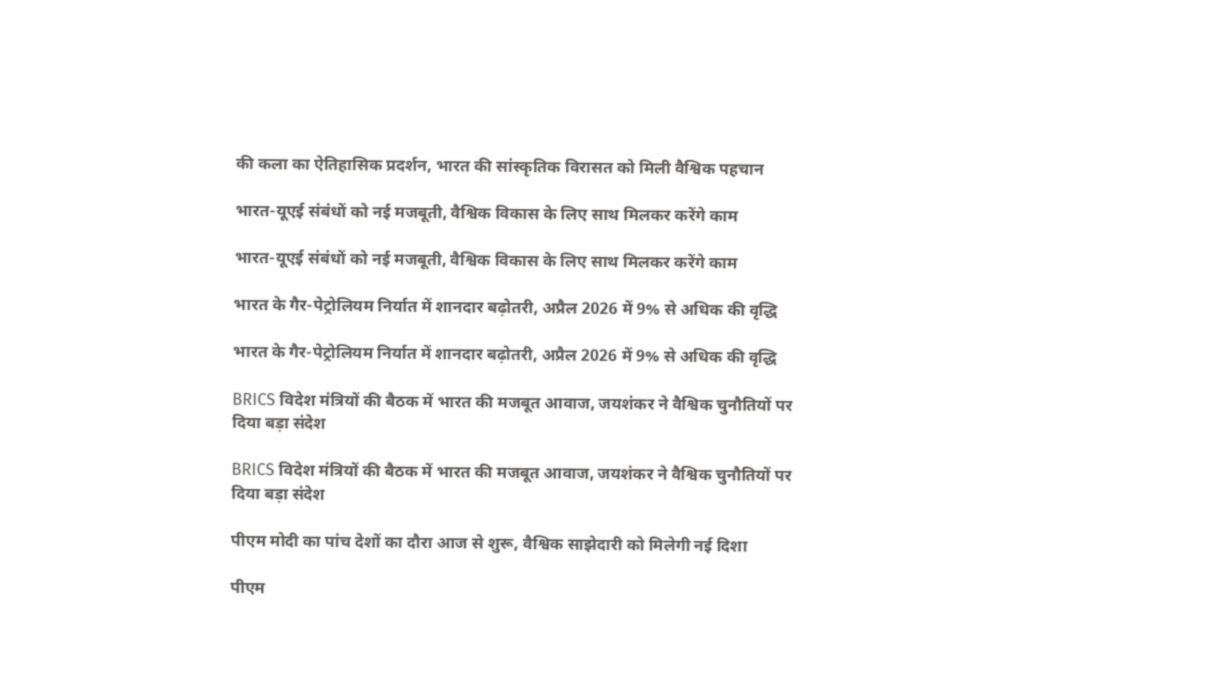की कला का ऐतिहासिक प्रदर्शन, भारत की सांस्कृतिक विरासत को मिली वैश्विक पहचान

भारत-यूएई संबंधों को नई मजबूती, वैश्विक विकास के लिए साथ मिलकर करेंगे काम

भारत-यूएई संबंधों को नई मजबूती, वैश्विक विकास के लिए साथ मिलकर करेंगे काम

भारत के गैर-पेट्रोलियम निर्यात में शानदार बढ़ोतरी, अप्रैल 2026 में 9% से अधिक की वृद्धि

भारत के गैर-पेट्रोलियम निर्यात में शानदार बढ़ोतरी, अप्रैल 2026 में 9% से अधिक की वृद्धि

BRICS विदेश मंत्रियों की बैठक में भारत की मजबूत आवाज, जयशंकर ने वैश्विक चुनौतियों पर दिया बड़ा संदेश

BRICS विदेश मंत्रियों की बैठक में भारत की मजबूत आवाज, जयशंकर ने वैश्विक चुनौतियों पर दिया बड़ा संदेश

पीएम मोदी का पांच देशों का दौरा आज से शुरू, वैश्विक साझेदारी को मिलेगी नई दिशा

पीएम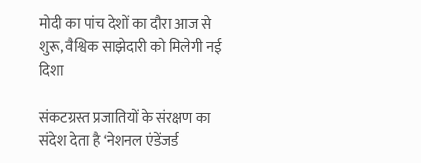मोदी का पांच देशों का दौरा आज से शुरू, वैश्विक साझेदारी को मिलेगी नई दिशा

संकटग्रस्त प्रजातियों के संरक्षण का संदेश देता है ‘नेशनल एंडेंजर्ड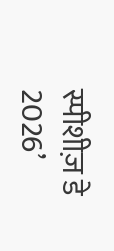स्पीशीज़ डे 2026’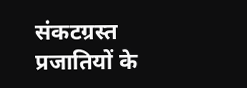संकटग्रस्त प्रजातियों के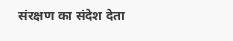संरक्षण का संदेश देता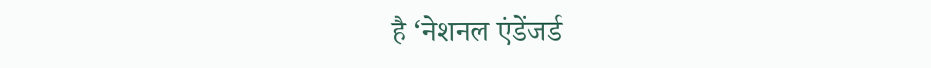है ‘नेशनल एंडेंजर्ड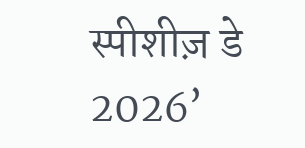स्पीशीज़ डे 2026’